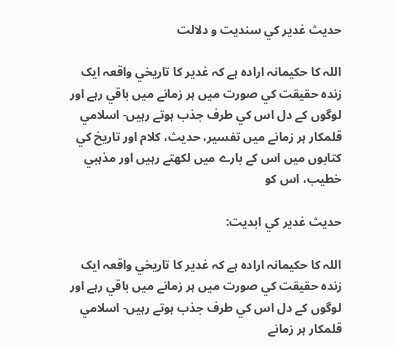حديث غدير کي سنديت و دلالت

اللہ کا حکيمانہ ارادہ ہے کہ غدير کا تاريخي واقعہ ايک زندہ حقيقت کي صورت ميں ہر زمانے ميں باقي رہے اور لوگوں کے دل اس کي طرف جذب ہوتے رہيں- اسلامي قلمکار ہر زمانے ميں تفسير، حديث، کلام اور تاريخ کي کتابوں ميں اس کے بارے ميں لکھتے رہيں اور مذہبي خطيب، اس کو

حديث غدير کي ابديت:

اللہ کا حکيمانہ ارادہ ہے کہ غدير کا تاريخي واقعہ ايک زندہ حقيقت کي صورت ميں ہر زمانے ميں باقي رہے اور لوگوں کے دل اس کي طرف جذب ہوتے رہيں- اسلامي قلمکار ہر زمانے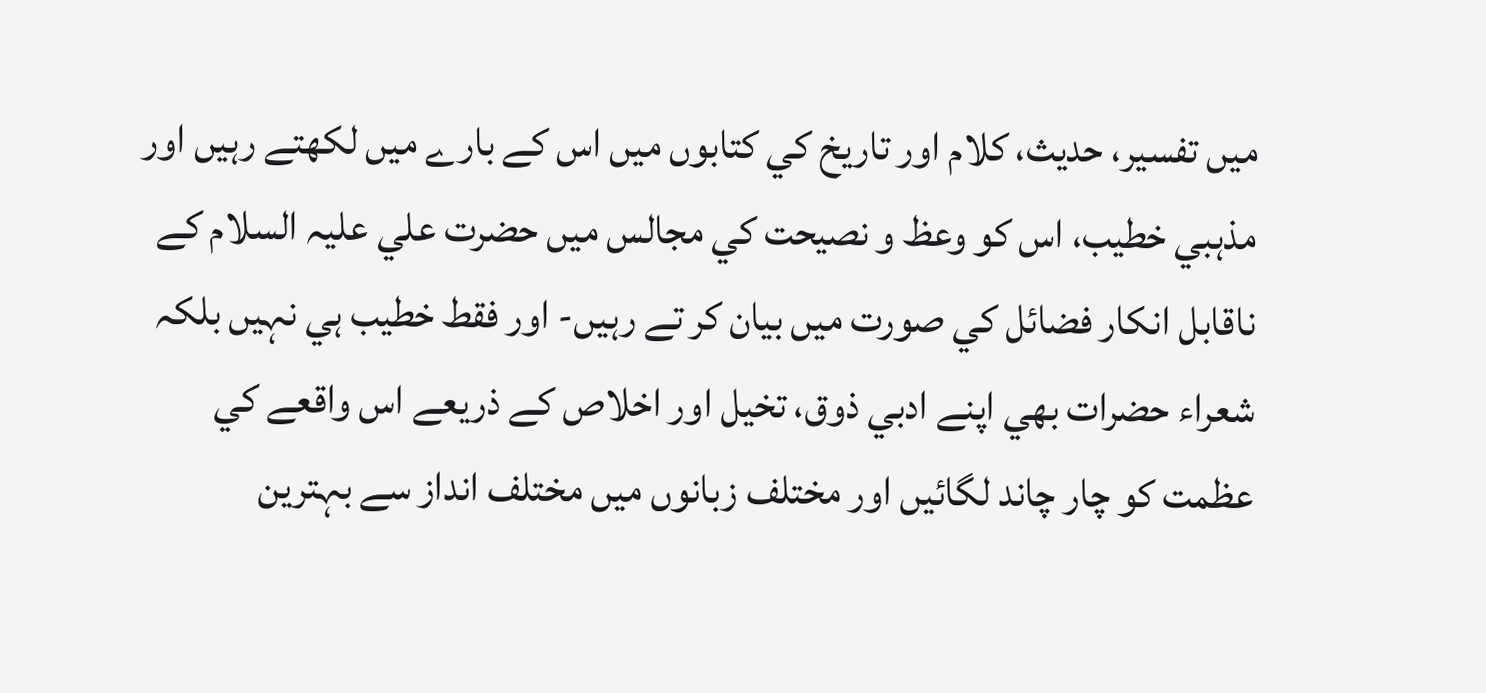ميں تفسير، حديث، کلام اور تاريخ کي کتابوں ميں اس کے بارے ميں لکھتے رہيں اور مذہبي خطيب، اس کو وعظ و نصيحت کي مجالس ميں حضرت علي عليہ السلام کے ناقابل انکار فضائل کي صورت ميں بيان کر تے رہيں- اور فقط خطيب ہي نہيں بلکہ شعراء حضرات بھي اپنے ادبي ذوق، تخيل اور اخلاص کے ذريعے اس واقعے کي عظمت کو چار چاند لگائيں اور مختلف زبانوں ميں مختلف انداز سے بہترين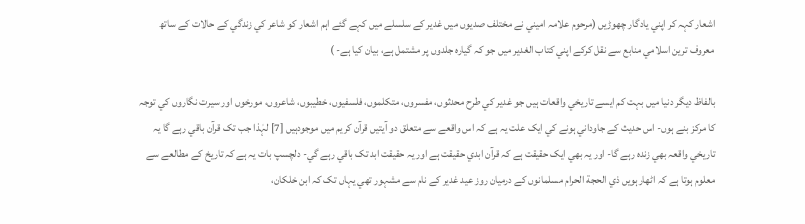اشعار کہہ کر اپني يادگار چھوڑيں (مرحوم علامہ اميني نے مختلف صديوں ميں غدير کے سلسلے ميں کہے گئے اہم اشعار کو شاعر کي زندگي کے حالات کے ساتھ معروف ترين اسلامي منابع سے نقل کرکے اپني کتاب الغدير ميں جو کہ گيارہ جلدوں پر مشتمل ہے، بيان کيا ہے- )

بالفاظ ديگر دنيا ميں بہت کم ايسے تاريخي واقعات ہيں جو غدير کي طرح محدثوں، مفسروں، متکلموں، فلسفيوں، خطيبوں، شاعروں، مورخوں اور سيرت نگاروں کي توجہ کا مرکز بنے ہوں- اس حديث کے جاوداني ہونے کي ايک علت يہ ہے کہ اس واقعے سے متعلق دو آيتيں قرآن کريم ميں موجودہيں [7] لہٰذا جب تک قرآن باقي رہے گا يہ تاريخي واقعہ بھي زندہ رہے گا- اور يہ بھي ايک حقيقت ہے کہ قرآن ابدي حقيقت ہے اور يہ حقيقت ابد تک باقي رہے گي- دلچسپ بات يہ ہے کہ تاريخ کے مطالعے سے معلوم ہوتا ہے کہ اٹھارہويں ذي الحجة الحرام مسلمانوں کے درميان روز عيد غدير کے نام سے مشہور تھي يہاں تک کہ ابن خلکان،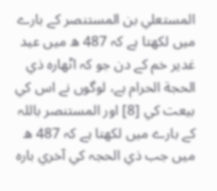المستعلي بن المستنصر کے بارے ميں لکھتا ہے کہ 487 ھ ميں عيد غدير خم کے دن جو کہ اٹھارہ ذي الحجة الحرام ہے، لوگوں نے اس کي بيعت کي [8] اور المستنصر باللہ کے بارے ميں لکھتا ہے کہ 487 ھ ميں جب ذي الحجہ کي آخري بارہ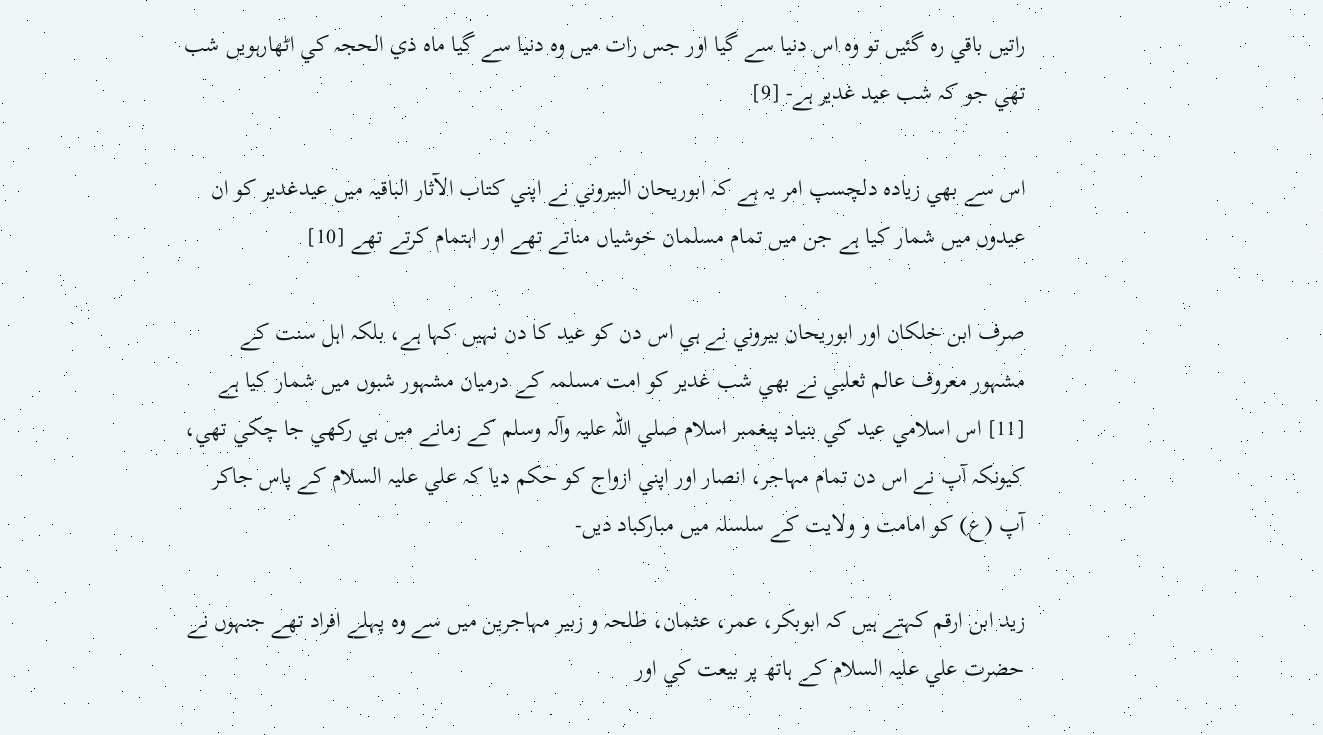راتيں باقي رہ گئيں تو وہ اس دنيا سے گيا اور جس رات ميں وہ دنيا سے گيا ماہ ذي الحجہ کي اٹھارہويں شب تھي جو کہ شب عيد غدير ہے- [9]

اس سے بھي زيادہ دلچسپ امر يہ ہے کہ ابوريحان البيروني نے اپني کتاب الآثار الباقيہ ميں عيدغدير کو ان عيدوں ميں شمار کيا ہے جن ميں تمام مسلمان خوشياں مناتے تھے اور اہتمام کرتے تھے [10]

صرف ابن خلکان اور ابوريحان بيروني نے ہي اس دن کو عيد کا دن نہيں کہا ہے، بلکہ اہل سنت کے مشہور معروف عالم ثعلبي نے بھي شب غدير کو امت مسلمہ کے درميان مشہور شبوں ميں شمار کيا ہے [11] اس اسلامي عيد کي بنياد پيغمبر اسلام صلي اللہ عليہ وآلہ وسلم کے زمانے ميں ہي رکھي جا چکي تھي، کيونکہ آپ نے اس دن تمام مہاجر، انصار اور اپني ازواج کو حکم ديا کہ علي عليہ السلام کے پاس جاکر آپ (ع) کو امامت و ولايت کے سلسلہ ميں مبارکباد ديں-

زيد ابن ارقم کہتے ہيں کہ ابوبکر، عمر، عثمان، طلحہ و زبير مہاجرين ميں سے وہ پہلے افراد تھے جنہوں نے حضرت علي عليہ السلام کے ہاتھ پر بيعت کي اور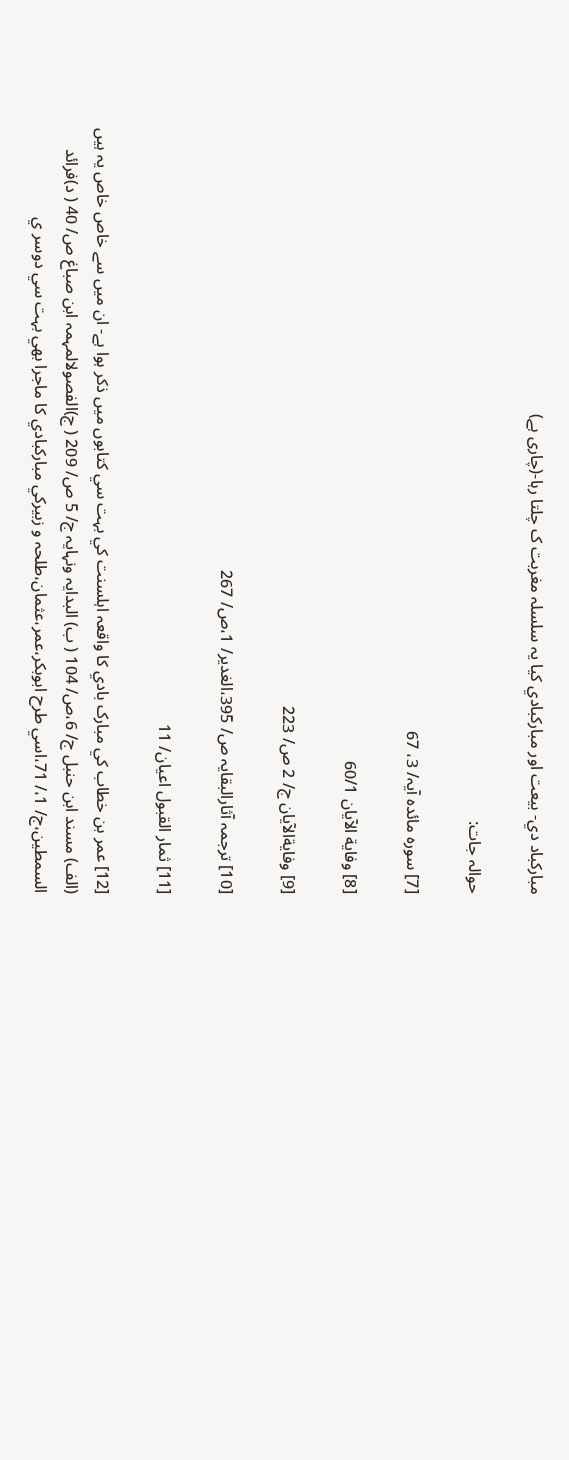مبارکباد دي- بيعت اور مبارکبادي کيا يہ سلسلہ مغربت ک چلتا رہا-(چاری ہے)

حوالہ جات:

[7] سورہ مائدہ آيہ/ 3، 67

[8] وفاية الآيان 60/1

[9] وفايةالآيان ج/ 2 ص/ 223

[10] ترجمہ آثارالبقايہ ص/ 395،الغدير/ 1،ص/ 267

[11] ثمار القبول اعيان/ 11

[12] عمر بن خطاب کي مبارک بادي کا واقعہ اہلسنت کي بہت سي کتابوں ميں ذکر ہوا ہے- ان ميں سے خاص خاص يہ ہيں (الف) مسند ابن حنبل ج/ 6،ص/ 104 ( ب) البدايہ ونہايہ ج/ 5 ص/ 209 ( ج)الفصولالمہمہ ابن صباغ ص/ 40 ( د)فرائد السمطين،ج/ 1،/ 71،اسي طرح ابوبکر،عمر،عثمان،طلحہ و زبيرکي مبارکبادي کا ماجرا بھي بہت سي دوسر ي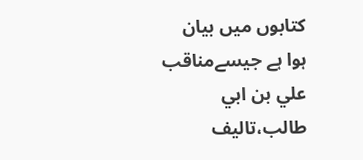کتابوں ميں بيان ہوا ہے جيسےمناقب علي بن ابي طالب،تاليف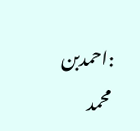:احمدبن محمد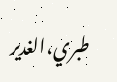طبري،الغدير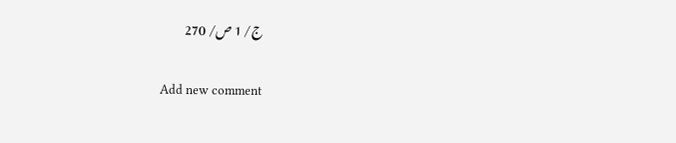ج/ 1 ص/ 270

Add new comment